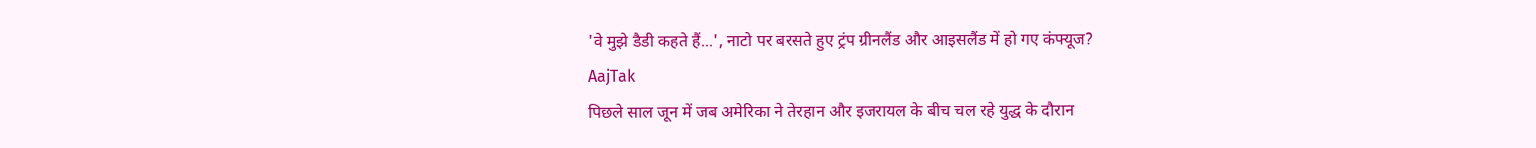'वे मुझे डैडी कहते हैं...', नाटो पर बरसते हुए ट्रंप ग्रीनलैंड और आइसलैंड में हो गए कंफ्यूज?
AajTak
पिछले साल जून में जब अमेरिका ने तेरहान और इजरायल के बीच चल रहे युद्ध के दौरान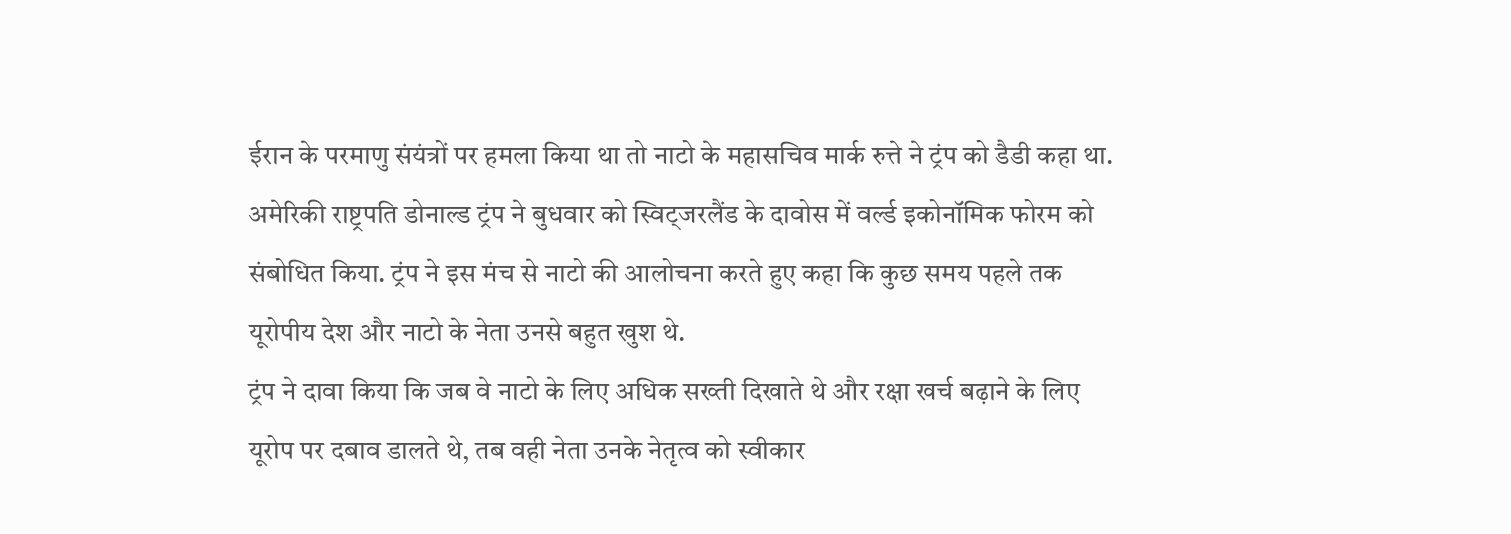ईरान के परमाणु संयंत्रों पर हमला किया था तो नाटो के महासचिव मार्क रुत्ते ने ट्रंप को डैडी कहा था.
अमेरिकी राष्ट्रपति डोनाल्ड ट्रंप ने बुधवार को स्विट्जरलैंड के दावोस में वर्ल्ड इकोनॉमिक फोरम को संबोधित किया. ट्रंप ने इस मंच से नाटो की आलोचना करते हुए कहा कि कुछ समय पहले तक यूरोपीय देश और नाटो के नेता उनसे बहुत खुश थे.
ट्रंप ने दावा किया कि जब वे नाटो के लिए अधिक सख्ती दिखाते थे और रक्षा खर्च बढ़ाने के लिए यूरोप पर दबाव डालते थे, तब वही नेता उनके नेतृत्व को स्वीकार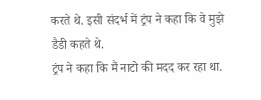करते थे. इसी संदर्भ में ट्रंप ने कहा कि वे मुझे डैडी कहते थे.
ट्रंप ने कहा कि मैं नाटो की मदद कर रहा था.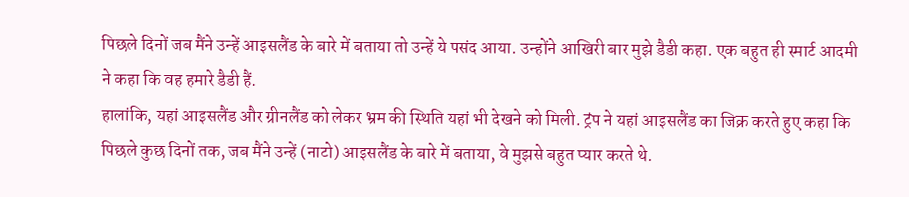पिछले दिनों जब मैंने उन्हें आइसलैंड के बारे में बताया तो उन्हें ये पसंद आया. उन्होंने आखिरी बार मुझे डैडी कहा. एक बहुत ही स्मार्ट आदमी ने कहा कि वह हमारे डैडी हैं.
हालांकि, यहां आइसलैंड और ग्रीनलैंड को लेकर भ्रम की स्थिति यहां भी देखने को मिली. ट्रंप ने यहां आइसलैंड का जिक्र करते हुए कहा कि पिछले कुछ दिनों तक, जब मैंने उन्हें (नाटो) आइसलैंड के बारे में बताया, वे मुझसे बहुत प्यार करते थे.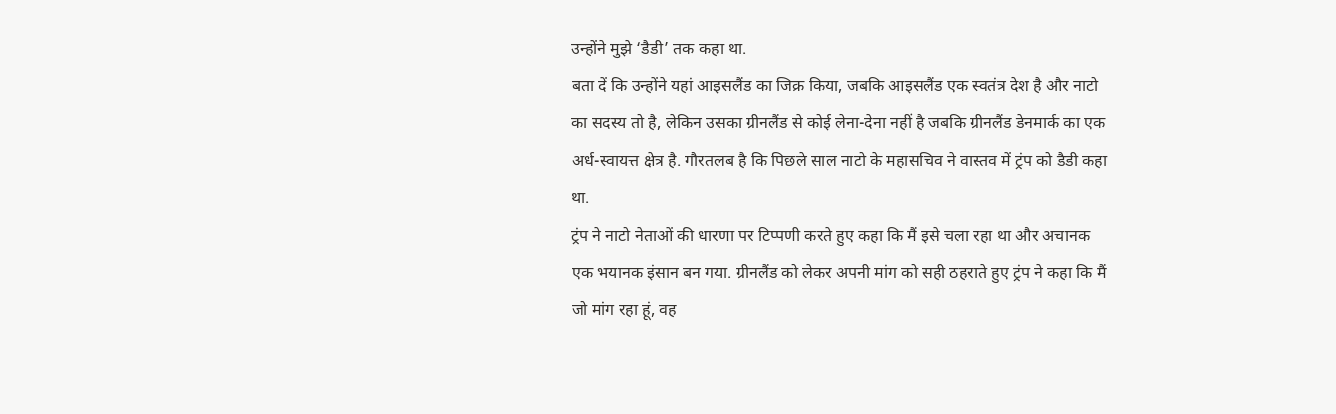उन्होंने मुझे ‘डैडी’ तक कहा था.
बता दें कि उन्होंने यहां आइसलैंड का जिक्र किया, जबकि आइसलैंड एक स्वतंत्र देश है और नाटो का सदस्य तो है, लेकिन उसका ग्रीनलैंड से कोई लेना-देना नहीं है जबकि ग्रीनलैंड डेनमार्क का एक अर्ध-स्वायत्त क्षेत्र है. गौरतलब है कि पिछले साल नाटो के महासचिव ने वास्तव में ट्रंप को डैडी कहा था.
ट्रंप ने नाटो नेताओं की धारणा पर टिप्पणी करते हुए कहा कि मैं इसे चला रहा था और अचानक एक भयानक इंसान बन गया. ग्रीनलैंड को लेकर अपनी मांग को सही ठहराते हुए ट्रंप ने कहा कि मैं जो मांग रहा हूं, वह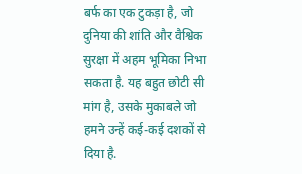बर्फ का एक टुकड़ा है, जो दुनिया की शांति और वैश्विक सुरक्षा में अहम भूमिका निभा सकता है. यह बहुत छोटी सी मांग है, उसके मुकाबले जो हमने उन्हें कई-कई दशकों से दिया है.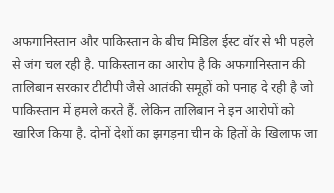अफगानिस्तान और पाकिस्तान के बीच मिडिल ईस्ट वॉर से भी पहले से जंग चल रही है. पाकिस्तान का आरोप है कि अफगानिस्तान की तालिबान सरकार टीटीपी जैसे आतंकी समूहों को पनाह दे रही है जो पाकिस्तान में हमले करते हैं. लेकिन तालिबान ने इन आरोपों को खारिज किया है. दोनों देशों का झगड़ना चीन के हितों के खिलाफ जा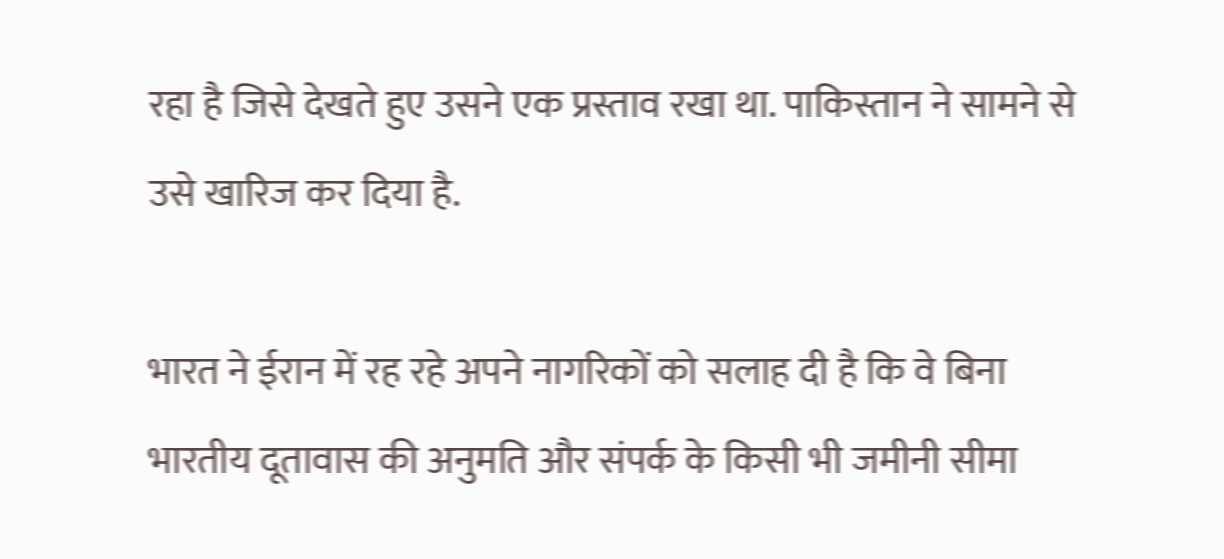रहा है जिसे देखते हुए उसने एक प्रस्ताव रखा था. पाकिस्तान ने सामने से उसे खारिज कर दिया है.

भारत ने ईरान में रह रहे अपने नागरिकों को सलाह दी है कि वे बिना भारतीय दूतावास की अनुमति और संपर्क के किसी भी जमीनी सीमा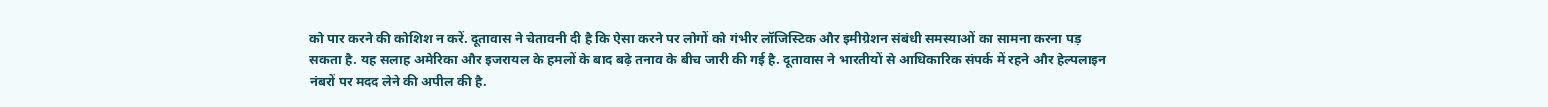को पार करने की कोशिश न करें. दूतावास ने चेतावनी दी है कि ऐसा करने पर लोगों को गंभीर लॉजिस्टिक और इमीग्रेशन संबंधी समस्याओं का सामना करना पड़ सकता है. यह सलाह अमेरिका और इजरायल के हमलों के बाद बढ़े तनाव के बीच जारी की गई है. दूतावास ने भारतीयों से आधिकारिक संपर्क में रहने और हेल्पलाइन नंबरों पर मदद लेने की अपील की है.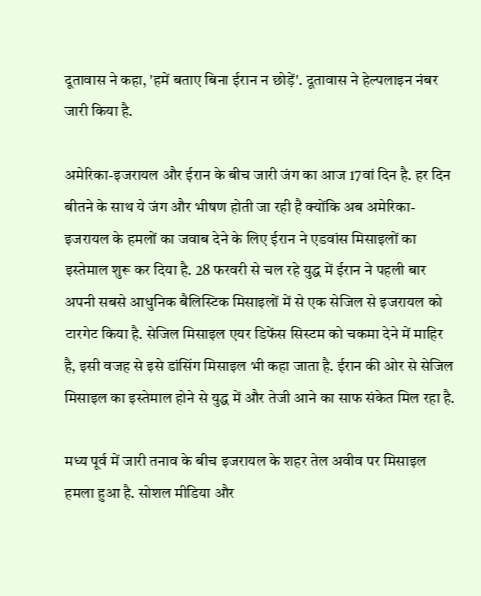दूतावास ने कहा, 'हमें बताए बिना ईरान न छोड़ें'. दूतावास ने हेल्पलाइन नंबर जारी किया है.

अमेरिका-इजरायल और ईरान के बीच जारी जंग का आज 17वां दिन है. हर दिन बीतने के साथ ये जंग और भीषण होती जा रही है क्योंकि अब अमेरिका-इजरायल के हमलों का जवाब देने के लिए ईरान ने एडवांस मिसाइलों का इस्तेमाल शुरू कर दिया है. 28 फरवरी से चल रहे युद्ध में ईरान ने पहली बार अपनी सबसे आधुनिक बैलिस्टिक मिसाइलों में से एक सेजिल से इजरायल को टारगेट किया है. सेजिल मिसाइल एयर डिफेंस सिस्टम को चकमा देने में माहिर है, इसी वजह से इसे डांसिंग मिसाइल भी कहा जाता है. ईरान की ओर से सेजिल मिसाइल का इस्तेमाल होने से युद्ध में और तेजी आने का साफ संकेत मिल रहा है.

मध्य पूर्व में जारी तनाव के बीच इजरायल के शहर तेल अवीव पर मिसाइल हमला हुआ है. सोशल मीडिया और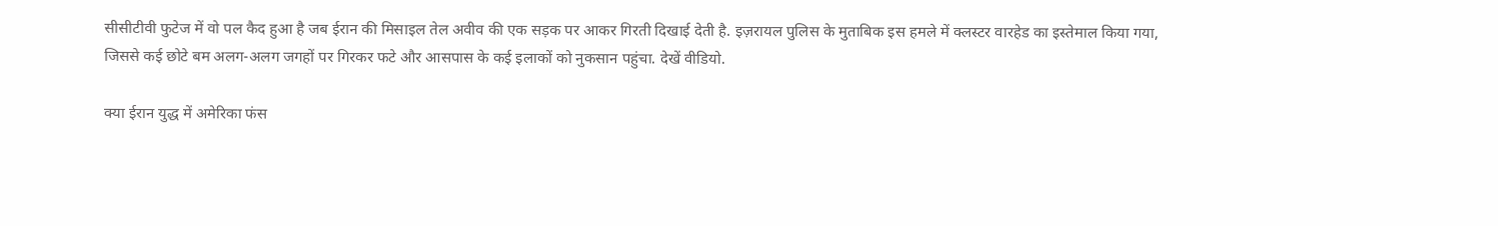सीसीटीवी फुटेज में वो पल कैद हुआ है जब ईरान की मिसाइल तेल अवीव की एक सड़क पर आकर गिरती दिखाई देती है. इज़रायल पुलिस के मुताबिक इस हमले में क्लस्टर वारहेड का इस्तेमाल किया गया, जिससे कई छोटे बम अलग-अलग जगहों पर गिरकर फटे और आसपास के कई इलाकों को नुकसान पहुंचा. देखें वीडियो.

क्या ईरान युद्ध में अमेरिका फंस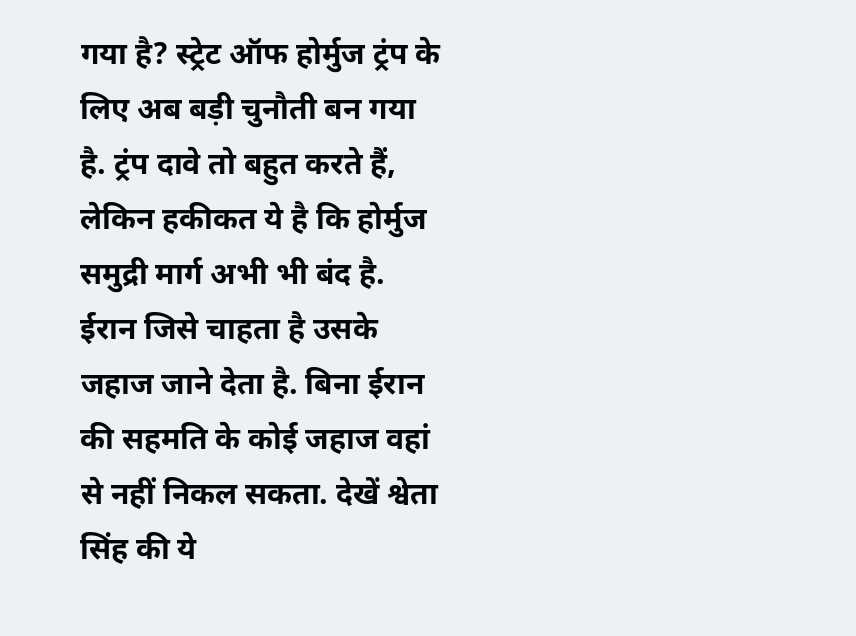गया है? स्ट्रेट ऑफ होर्मुज ट्रंप के लिए अब बड़ी चुनौती बन गया है. ट्रंप दावे तो बहुत करते हैं, लेकिन हकीकत ये है कि होर्मुज समुद्री मार्ग अभी भी बंद है. ईरान जिसे चाहता है उसके जहाज जाने देता है. बिना ईरान की सहमति के कोई जहाज वहां से नहीं निकल सकता. देखें श्वेता सिंह की ये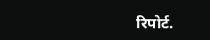रिपोर्ट.